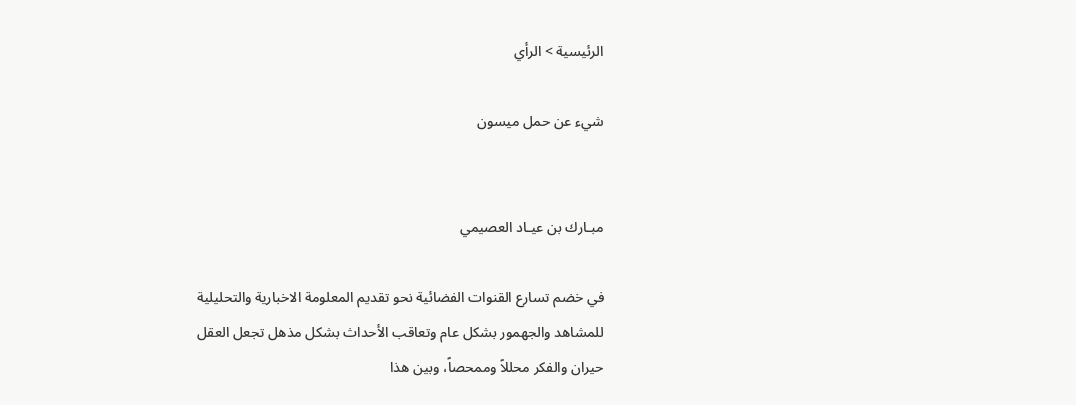الرئيسية > الرأي

شيء عن حمل ميسون


مبـارك بن عيـاد العصيمي

في خضم تسارع القنوات الفضائية نحو تقديم المعلومة الاخبارية والتحليلية للمشاهد والجهمور بشكل عام وتعاقب الأحداث بشكل مذهل تجعل العقل حيران والفكر محللاً وممحصاً، وبين هذا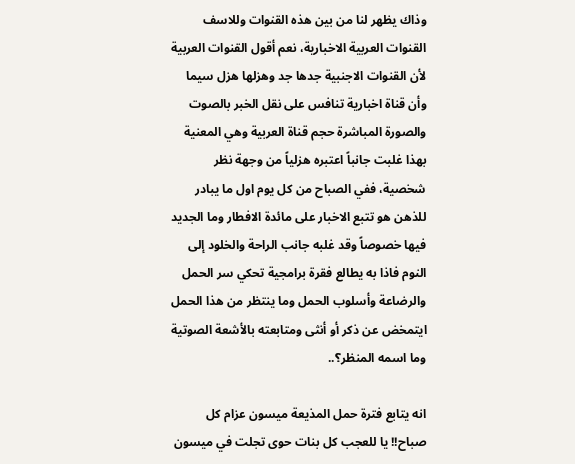وذاك يظهر لنا من بين هذه القنوات وللاسف القنوات العربية الاخبارية، نعم أقول القنوات العربية لأن القنوات الاجنبية جدها جد وهزلها هزل سيما وأن قناة اخبارية تنافس على نقل الخبر بالصوت والصورة المباشرة حجم قناة العربية وهي المعنية بهذا غلبت جانباً اعتبره هزلياً من وجهة نظر شخصية، ففي الصباح من كل يوم اول ما يبادر للذهن هو تتبع الاخبار على مائدة الافطار وما الجديد فيها خصوصاً وقد غلبه جانب الراحة والخلود إلى النوم فاذا به يطالع فقرة برامجية تحكي سر الحمل والرضاعة وأسلوب الحمل وما ينتظر من هذا الحمل ايتمخض عن ذكر أو أنثى ومتابعته بالأشعة الصوتية وما اسمه المنظر؟..

انه يتابع فترة حمل المذيعة ميسون عزام كل صباح!! يا للعجب كل بنات حوى تجلت في ميسون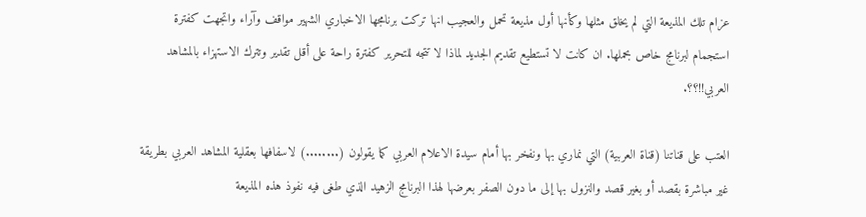عزام تلك المذيعة التي لم يخلق مثلها وكأنها أول مذيعة تحمل والعجيب انها تركت برنامجها الاخباري الشهير مواقف وآراء واتجهت كفترة استجمام لبرنامج خاص بحملها. ان كانت لا تستطيع تقديم الجديد لماذا لا تتجه للتحرير كفترة راحة على أقل تقدير وتترك الاستهزاء بالمشاهد العربي!!؟؟.

العتب على قناتنا (قناة العربية) التي نماري بها ونفخر بها أمام سيدة الاعلام العربي كما يقولون (........) لاسفافها بعقلية المشاهد العربي بطريقة غير مباشرة بقصد أو بغير قصد والنزول بها إلى ما دون الصفر بعرضها لهذا البرنامج الزهيد الذي طغى فيه نفوذ هذه المذيعة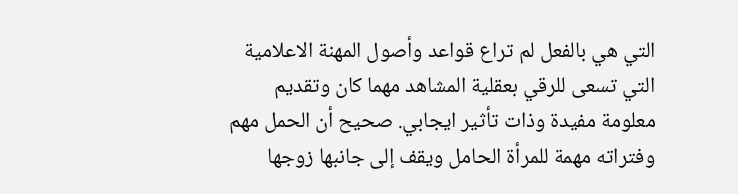التي هي بالفعل لم تراع قواعد وأصول المهنة الاعلامية التي تسعى للرقي بعقلية المشاهد مهما كان وتقديم معلومة مفيدة وذات تأثير ايجابي. صحيح أن الحمل مهم وفتراته مهمة للمرأة الحامل ويقف إلى جانبها زوجها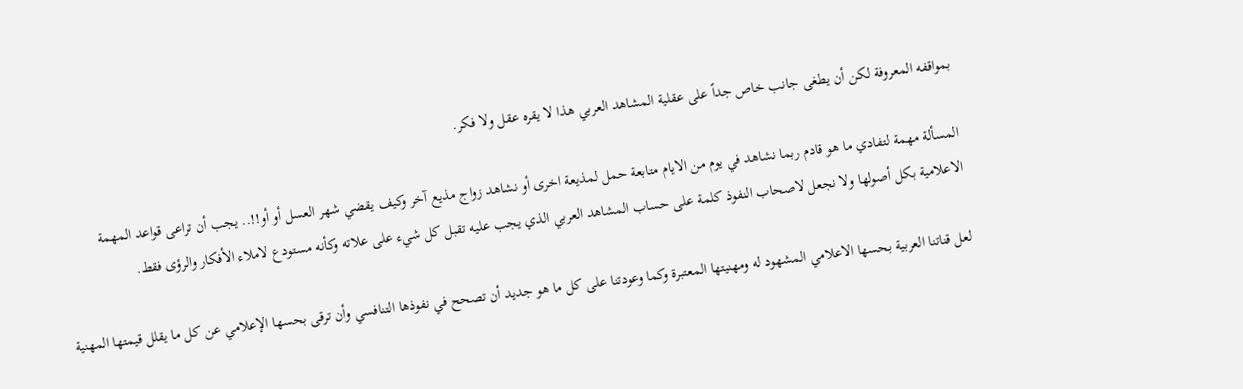بمواقفه المعروفة لكن أن يطغى جانب خاص جداً على عقلية المشاهد العربي هذا لا يقره عقل ولا فكر.

المسألة مهمة لتفادي ما هو قادم ربما نشاهد في يوم من الايام متابعة حمل لمذيعة اخرى أو نشاهد زواج مذيع آخر وكيف يقضي شهر العسل أو أو!!.. يجب أن تراعى قواعد المهمة الاعلامية بكل أصولها ولا نجعل لاصحاب النفوذ كلمة على حساب المشاهد العربي الذي يجب عليه تقبل كل شيء على علاته وكأنه مستودع لاملاء الأفكار والرؤى فقط.

لعل قناتنا العربية بحسها الاعلامي المشهود له ومهنيتها المعتبرة وكما وعودتنا على كل ما هو جديد أن تصحح في نفوذها التنافسي وأن ترقى بحسها الإعلامي عن كل ما يقلل قيمتها المهنية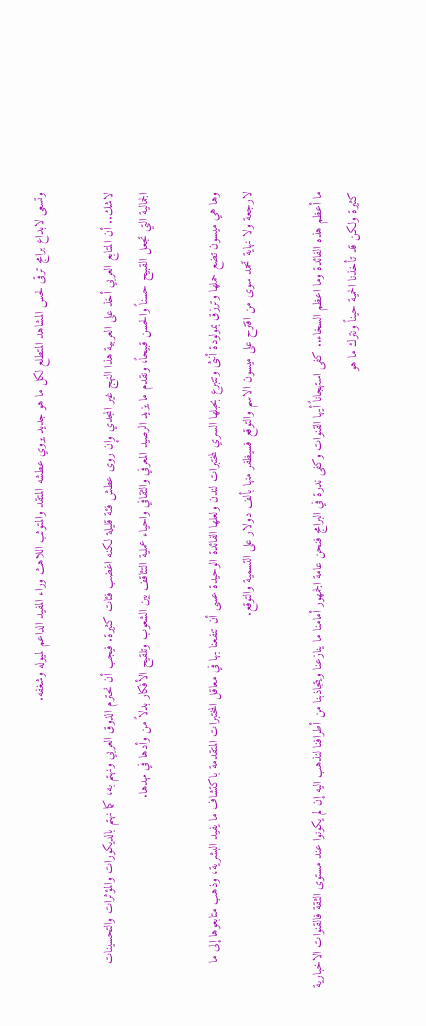وتسعى لابداع برامج ترقى لحس المشاهد المتطلع لكل ما هو جديد يروي عطشه المتقد والمتوثب اللاهث وراء المفيد الداعم لميوله وشغفه.

لاشك.. أن المتابع العربي أخذ على العربية هذا النهج غير المجدي وإن روى عطش فئة قليلة لكنه اغضب فئات كثيرة. فيجب أن نحترم الذوق العربي ونهتم به، كما نهتم بالديكورات والمؤثرات والتحسينات الجمالية التي تجعل القبيح حسناً والحسن قبيحاً، ونقدم ما يزيد الرصيد المعرفي والثقافي واحياء عملية التثاقف بين الشعوب وتلقيح الأفكار بدلاً من وأدها في مهدها.

وها هي ميسون تضع حملها وترزق بمولودة أنثى وتتبرع بحبلها السري لمختبرات لندن ولعلها الفائدة الوحيدة عسى أن تنفعنا بها في معاقل المختبرات المتقدمة باكتشاف ما يفيد البشرية، وذهب متابعوها إلى ما لارجعة ولا نهاية تحمد سوى من اقترح على ميسون الاسم والتوقع فسيظفر منها بألف دولار على التسمية والتوقع.

ما أعظم هذه الفائدة وما اعظم السخاء.. كفى استهجاناً أيها القنوات وكفى ندرة في البرامج فنحن عامة الجمهور أمامنا ما ينازعنا ويتجاذبنا من أطرافنا لنذهب اليه إن لم يكونوا عند مستوى الثقة فالقنوات الاخبارية كثيرة ولكن قد تأخذنا الحمية حيناً ونترك ما هو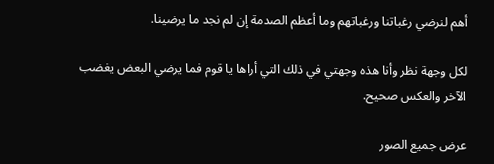أهم لنرضي رغباتنا ورغباتهم وما أعظم الصدمة إن لم نجد ما يرضينا.

لكل وجهة نظر وأنا هذه وجهتي في ذلك التي أراها يا قوم فما يرضي البعض يغضب الآخر والعكس صحيح.

عرض جميع الصور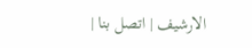الارشيف | اتصل بنا |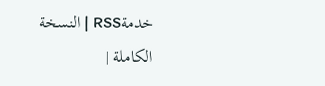خدمةRSS | النسخة الكاملة |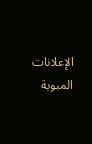الإعلانات المبوبة